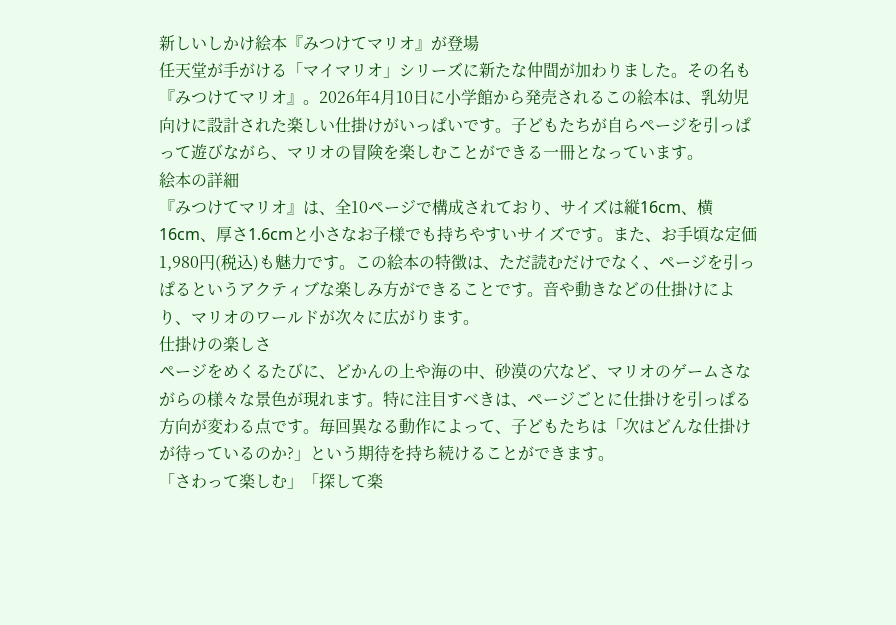新しいしかけ絵本『みつけてマリオ』が登場
任天堂が手がける「マイマリオ」シリーズに新たな仲間が加わりました。その名も『みつけてマリオ』。2026年4月10日に小学館から発売されるこの絵本は、乳幼児向けに設計された楽しい仕掛けがいっぱいです。子どもたちが自らページを引っぱって遊びながら、マリオの冒険を楽しむことができる一冊となっています。
絵本の詳細
『みつけてマリオ』は、全10ページで構成されており、サイズは縦16cm、横16cm、厚さ1.6cmと小さなお子様でも持ちやすいサイズです。また、お手頃な定価1,980円(税込)も魅力です。この絵本の特徴は、ただ読むだけでなく、ページを引っぱるというアクティブな楽しみ方ができることです。音や動きなどの仕掛けにより、マリオのワールドが次々に広がります。
仕掛けの楽しさ
ページをめくるたびに、どかんの上や海の中、砂漠の穴など、マリオのゲームさながらの様々な景色が現れます。特に注目すべきは、ページごとに仕掛けを引っぱる方向が変わる点です。毎回異なる動作によって、子どもたちは「次はどんな仕掛けが待っているのか?」という期待を持ち続けることができます。
「さわって楽しむ」「探して楽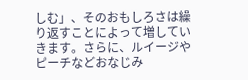しむ」、そのおもしろさは繰り返すことによって増していきます。さらに、ルイージやピーチなどおなじみ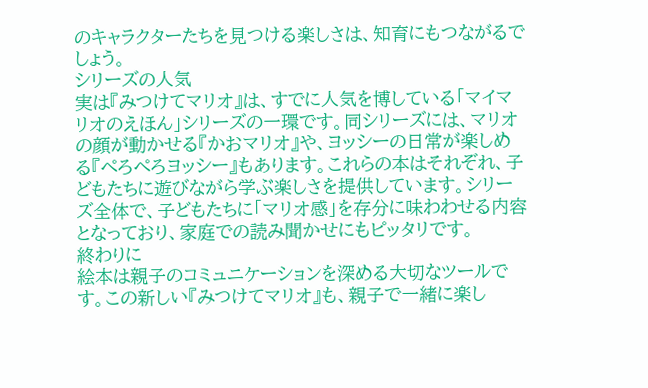のキャラクターたちを見つける楽しさは、知育にもつながるでしょう。
シリーズの人気
実は『みつけてマリオ』は、すでに人気を博している「マイマリオのえほん」シリーズの一環です。同シリーズには、マリオの顔が動かせる『かおマリオ』や、ヨッシーの日常が楽しめる『ぺろぺろヨッシー』もあります。これらの本はそれぞれ、子どもたちに遊びながら学ぶ楽しさを提供しています。シリーズ全体で、子どもたちに「マリオ感」を存分に味わわせる内容となっており、家庭での読み聞かせにもピッタリです。
終わりに
絵本は親子のコミュニケーションを深める大切なツールです。この新しい『みつけてマリオ』も、親子で一緒に楽し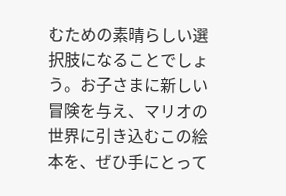むための素晴らしい選択肢になることでしょう。お子さまに新しい冒険を与え、マリオの世界に引き込むこの絵本を、ぜひ手にとって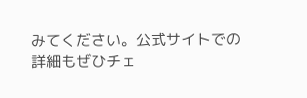みてください。公式サイトでの詳細もぜひチェ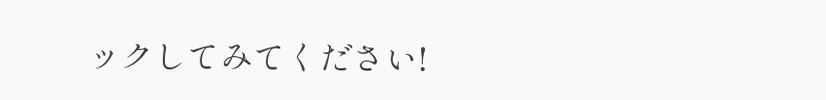ックしてみてください!